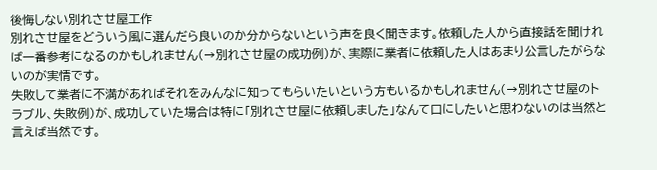後悔しない別れさせ屋工作
別れさせ屋をどういう風に選んだら良いのか分からないという声を良く聞きます。依頼した人から直接話を聞ければ一番参考になるのかもしれません(→別れさせ屋の成功例)が、実際に業者に依頼した人はあまり公言したがらないのが実情です。
失敗して業者に不満があればそれをみんなに知ってもらいたいという方もいるかもしれません(→別れさせ屋のトラブル、失敗例)が、成功していた場合は特に「別れさせ屋に依頼しました」なんて口にしたいと思わないのは当然と言えば当然です。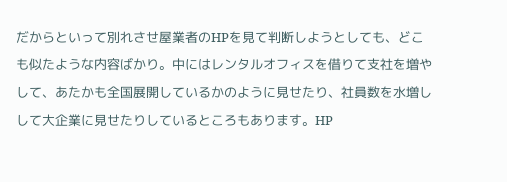だからといって別れさせ屋業者のHPを見て判断しようとしても、どこも似たような内容ばかり。中にはレンタルオフィスを借りて支社を増やして、あたかも全国展開しているかのように見せたり、社員数を水増しして大企業に見せたりしているところもあります。HP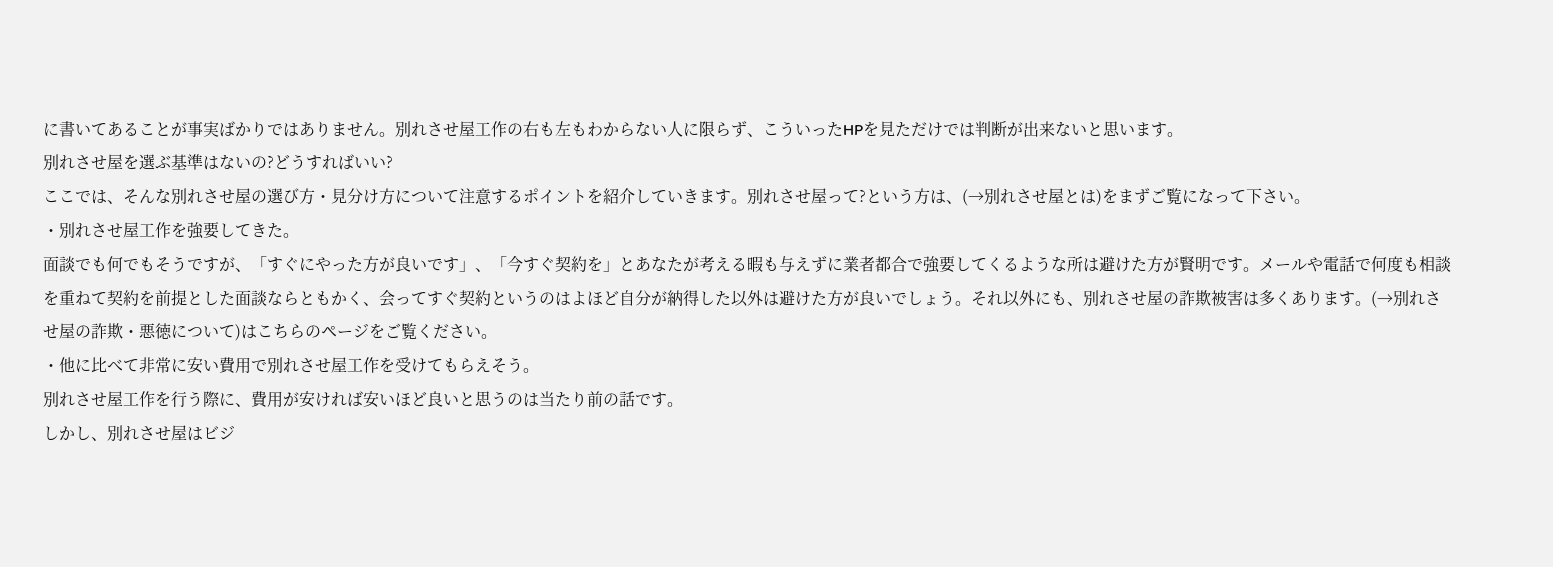に書いてあることが事実ばかりではありません。別れさせ屋工作の右も左もわからない人に限らず、こういったHPを見ただけでは判断が出来ないと思います。
別れさせ屋を選ぶ基準はないの?どうすればいい?
ここでは、そんな別れさせ屋の選び方・見分け方について注意するポイントを紹介していきます。別れさせ屋って?という方は、(→別れさせ屋とは)をまずご覧になって下さい。
・別れさせ屋工作を強要してきた。
面談でも何でもそうですが、「すぐにやった方が良いです」、「今すぐ契約を」とあなたが考える暇も与えずに業者都合で強要してくるような所は避けた方が賢明です。メールや電話で何度も相談を重ねて契約を前提とした面談ならともかく、会ってすぐ契約というのはよほど自分が納得した以外は避けた方が良いでしょう。それ以外にも、別れさせ屋の詐欺被害は多くあります。(→別れさせ屋の詐欺・悪徳について)はこちらのページをご覧ください。
・他に比べて非常に安い費用で別れさせ屋工作を受けてもらえそう。
別れさせ屋工作を行う際に、費用が安ければ安いほど良いと思うのは当たり前の話です。
しかし、別れさせ屋はビジ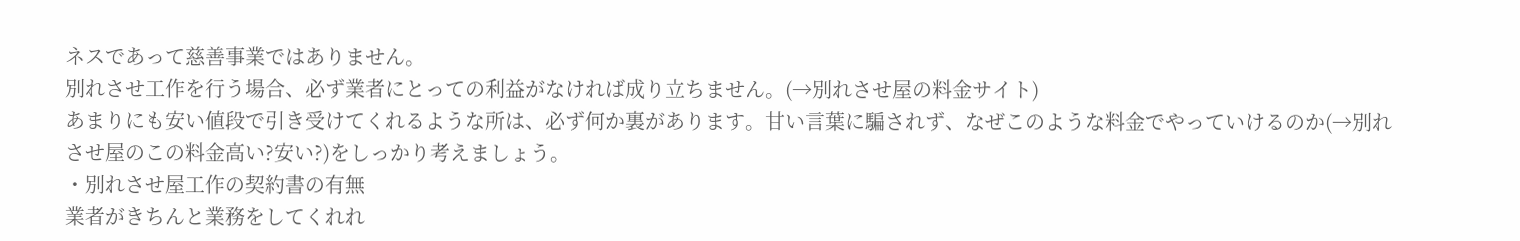ネスであって慈善事業ではありません。
別れさせ工作を行う場合、必ず業者にとっての利益がなければ成り立ちません。(→別れさせ屋の料金サイト)
あまりにも安い値段で引き受けてくれるような所は、必ず何か裏があります。甘い言葉に騙されず、なぜこのような料金でやっていけるのか(→別れさせ屋のこの料金高い?安い?)をしっかり考えましょう。
・別れさせ屋工作の契約書の有無
業者がきちんと業務をしてくれれ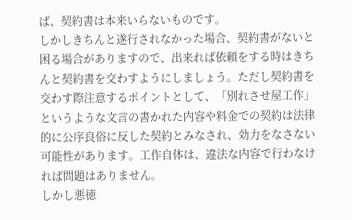ば、契約書は本来いらないものです。
しかしきちんと遂行されなかった場合、契約書がないと困る場合がありますので、出来れば依頼をする時はきちんと契約書を交わすようにしましょう。ただし契約書を交わす際注意するポイントとして、「別れさせ屋工作」というような文言の書かれた内容や料金での契約は法律的に公序良俗に反した契約とみなされ、効力をなさない可能性があります。工作自体は、違法な内容で行わなければ問題はありません。
しかし悪徳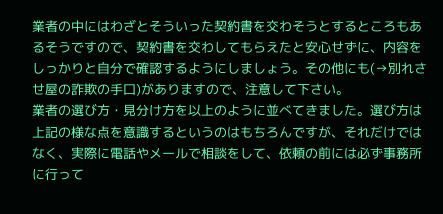業者の中にはわざとそういった契約書を交わそうとするところもあるそうですので、契約書を交わしてもらえたと安心せずに、内容をしっかりと自分で確認するようにしましょう。その他にも(→別れさせ屋の詐欺の手口)がありますので、注意して下さい。
業者の選び方・見分け方を以上のように並べてきました。選び方は上記の様な点を意識するというのはもちろんですが、それだけではなく、実際に電話やメールで相談をして、依頼の前には必ず事務所に行って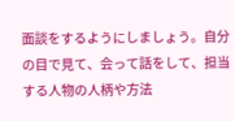面談をするようにしましょう。自分の目で見て、会って話をして、担当する人物の人柄や方法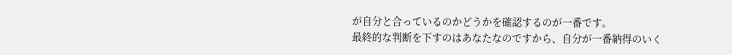が自分と合っているのかどうかを確認するのが一番です。
最終的な判断を下すのはあなたなのですから、自分が一番納得のいく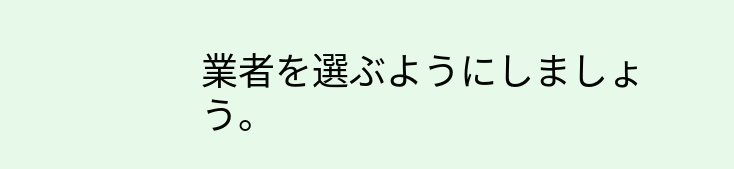業者を選ぶようにしましょう。